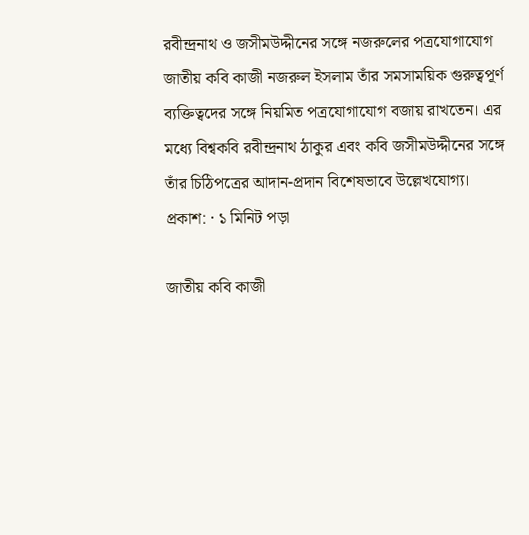রবীন্দ্রনাথ ও জসীমউদ্দীনের সঙ্গে নজরুলের পত্রযোগাযোগ
জাতীয় কবি কাজী নজরুল ইসলাম তাঁর সমসাময়িক গুরুত্বপূর্ণ ব্যক্তিত্বদের সঙ্গে নিয়মিত পত্রযোগাযোগ বজায় রাখতেন। এর মধ্যে বিশ্বকবি রবীন্দ্রনাথ ঠাকুর এবং কবি জসীমউদ্দীনের সঙ্গে তাঁর চিঠিপত্রের আদান-প্রদান বিশেষভাবে উল্লেখযোগ্য।
প্রকাশ: · ১ মিনিট পড়া

জাতীয় কবি কাজী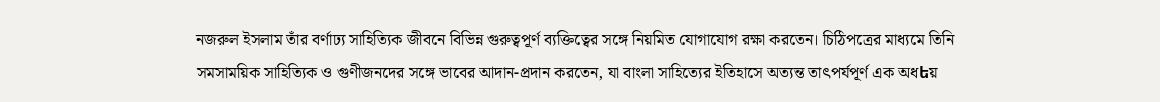নজরুল ইসলাম তাঁর বর্ণাঢ্য সাহিত্যিক জীবনে বিভিন্ন গুরুত্বপূর্ণ ব্যক্তিত্বের সঙ্গে নিয়মিত যোগাযোগ রক্ষা করতেন। চিঠিপত্রের মাধ্যমে তিনি সমসাময়িক সাহিত্যিক ও গুণীজনদের সঙ্গে ভাবের আদান-প্রদান করতেন, যা বাংলা সাহিত্যের ইতিহাসে অত্যন্ত তাৎপর্যপূর্ণ এক অধեয়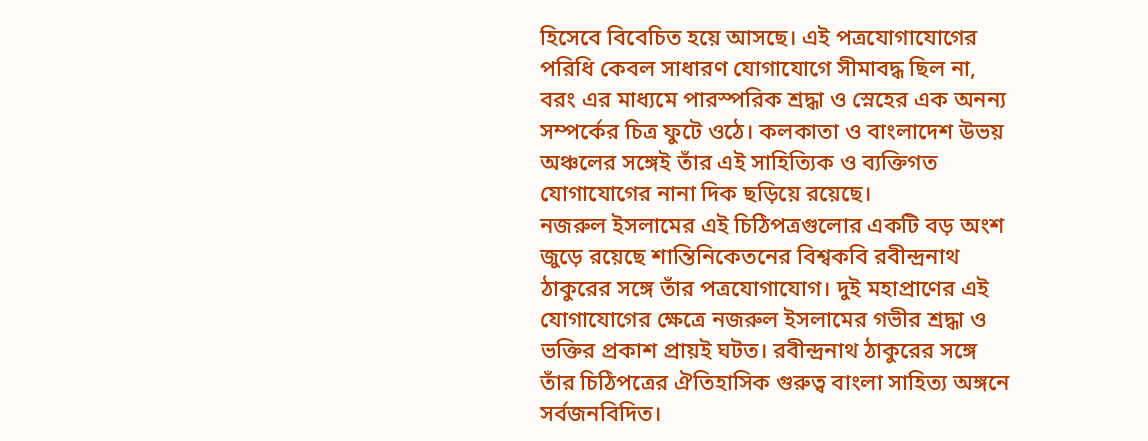হিসেবে বিবেচিত হয়ে আসছে। এই পত্রযোগাযোগের পরিধি কেবল সাধারণ যোগাযোগে সীমাবদ্ধ ছিল না, বরং এর মাধ্যমে পারস্পরিক শ্রদ্ধা ও স্নেহের এক অনন্য সম্পর্কের চিত্র ফুটে ওঠে। কলকাতা ও বাংলাদেশ উভয় অঞ্চলের সঙ্গেই তাঁর এই সাহিত্যিক ও ব্যক্তিগত যোগাযোগের নানা দিক ছড়িয়ে রয়েছে।
নজরুল ইসলামের এই চিঠিপত্রগুলোর একটি বড় অংশ জুড়ে রয়েছে শান্তিনিকেতনের বিশ্বকবি রবীন্দ্রনাথ ঠাকুরের সঙ্গে তাঁর পত্রযোগাযোগ। দুই মহাপ্রাণের এই যোগাযোগের ক্ষেত্রে নজরুল ইসলামের গভীর শ্রদ্ধা ও ভক্তির প্রকাশ প্রায়ই ঘটত। রবীন্দ্রনাথ ঠাকুরের সঙ্গে তাঁর চিঠিপত্রের ঐতিহাসিক গুরুত্ব বাংলা সাহিত্য অঙ্গনে সর্বজনবিদিত।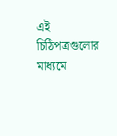এই চিঠিপত্রগুলোর মাধ্যমে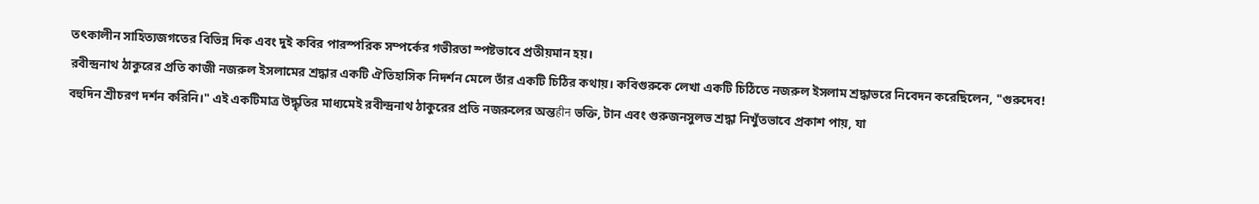তৎকালীন সাহিত্যজগতের বিভিন্ন দিক এবং দুই কবির পারস্পরিক সম্পর্কের গভীরতা স্পষ্টভাবে প্রতীয়মান হয়।
রবীন্দ্রনাথ ঠাকুরের প্রতি কাজী নজরুল ইসলামের শ্রদ্ধার একটি ঐতিহাসিক নিদর্শন মেলে তাঁর একটি চিঠির কথায়। কবিগুরুকে লেখা একটি চিঠিতে নজরুল ইসলাম শ্রদ্ধাভরে নিবেদন করেছিলেন, "গুরুদেব! বহুদিন শ্রীচরণ দর্শন করিনি।" এই একটিমাত্র উদ্ধৃতির মাধ্যমেই রবীন্দ্রনাথ ঠাকুরের প্রতি নজরুলের অন্তहीन ভক্তি, টান এবং গুরুজনসুলভ শ্রদ্ধা নিখুঁতভাবে প্রকাশ পায়, যা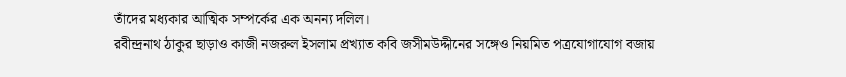তাঁদের মধ্যকার আত্মিক সম্পর্কের এক অনন্য দলিল।
রবীন্দ্রনাথ ঠাকুর ছাড়াও কাজী নজরুল ইসলাম প্রখ্যাত কবি জসীমউদ্দীনের সঙ্গেও নিয়মিত পত্রযোগাযোগ বজায়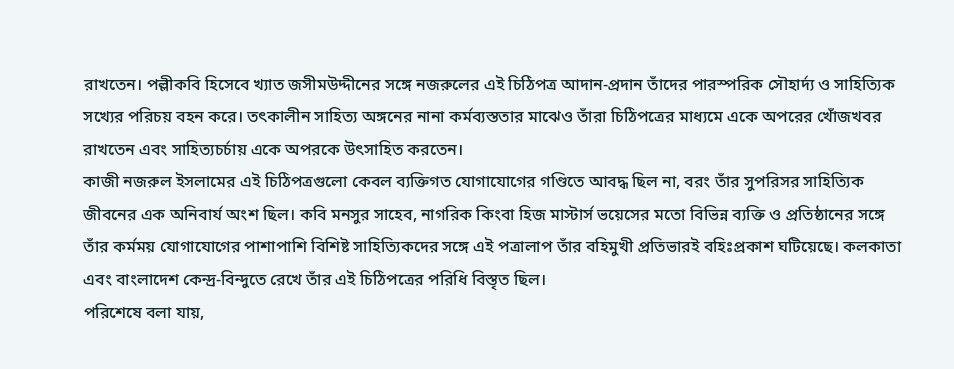রাখতেন। পল্লীকবি হিসেবে খ্যাত জসীমউদ্দীনের সঙ্গে নজরুলের এই চিঠিপত্র আদান-প্রদান তাঁদের পারস্পরিক সৌহার্দ্য ও সাহিত্যিক সখ্যের পরিচয় বহন করে। তৎকালীন সাহিত্য অঙ্গনের নানা কর্মব্যস্ততার মাঝেও তাঁরা চিঠিপত্রের মাধ্যমে একে অপরের খোঁজখবর রাখতেন এবং সাহিত্যচর্চায় একে অপরকে উৎসাহিত করতেন।
কাজী নজরুল ইসলামের এই চিঠিপত্রগুলো কেবল ব্যক্তিগত যোগাযোগের গণ্ডিতে আবদ্ধ ছিল না, বরং তাঁর সুপরিসর সাহিত্যিক জীবনের এক অনিবার্য অংশ ছিল। কবি মনসুর সাহেব, নাগরিক কিংবা হিজ মাস্টার্স ভয়েসের মতো বিভিন্ন ব্যক্তি ও প্রতিষ্ঠানের সঙ্গে তাঁর কর্মময় যোগাযোগের পাশাপাশি বিশিষ্ট সাহিত্যিকদের সঙ্গে এই পত্রালাপ তাঁর বহিমুখী প্রতিভারই বহিঃপ্রকাশ ঘটিয়েছে। কলকাতা এবং বাংলাদেশ কেন্দ্র-বিন্দুতে রেখে তাঁর এই চিঠিপত্রের পরিধি বিস্তৃত ছিল।
পরিশেষে বলা যায়,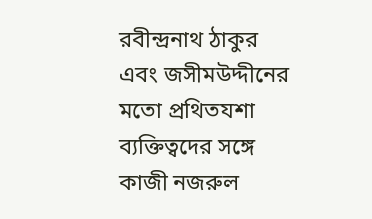রবীন্দ্রনাথ ঠাকুর এবং জসীমউদ্দীনের মতো প্রথিতযশা ব্যক্তিত্বদের সঙ্গে কাজী নজরুল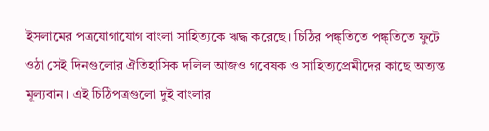ইসলামের পত্রযোগাযোগ বাংলা সাহিত্যকে ঋদ্ধ করেছে। চিঠির পঙ্ক্তিতে পঙ্ক্তিতে ফুটে ওঠা সেই দিনগুলোর ঐতিহাসিক দলিল আজও গবেষক ও সাহিত্যপ্রেমীদের কাছে অত্যন্ত মূল্যবান। এই চিঠিপত্রগুলো দুই বাংলার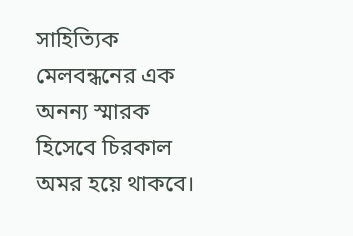সাহিত্যিক মেলবন্ধনের এক অনন্য স্মারক হিসেবে চিরকাল অমর হয়ে থাকবে।